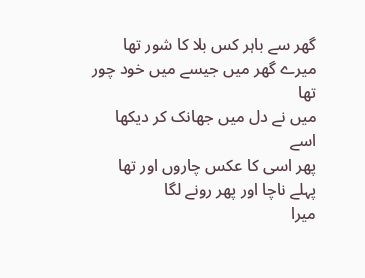گھر سے باہر کس بلا کا شور تھا
میرے گھر میں جیسے میں خود چور تھا
میں نے دل میں جھانک کر دیکھا اسے
پھر اسی کا عکس چاروں اور تھا
پہلے ناچا اور پھر رونے لگا
میرا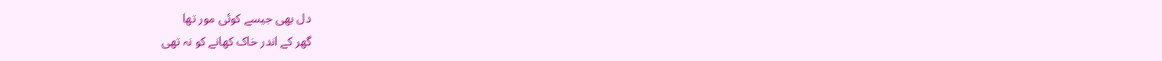دل بھی جیسے کوئی مور تھا
گھر کے اندر خاک کھانے کو نہ تھی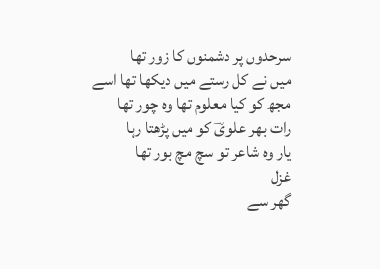سرحدوں پر دشمنوں کا زور تھا
میں نے کل رستے میں دیکھا تھا اسے
مجھ کو کیا معلوم تھا وہ چور تھا
رات بھر علویؔ کو میں پڑھتا رہا
یار وہ شاعر تو سچ مچ بور تھا
غزل
گھر سے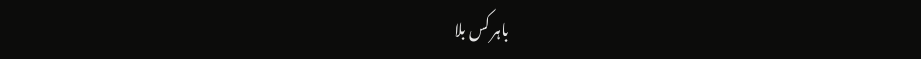باہر کس بلا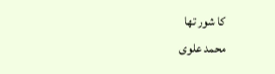کا شور تھا
محمد علوی